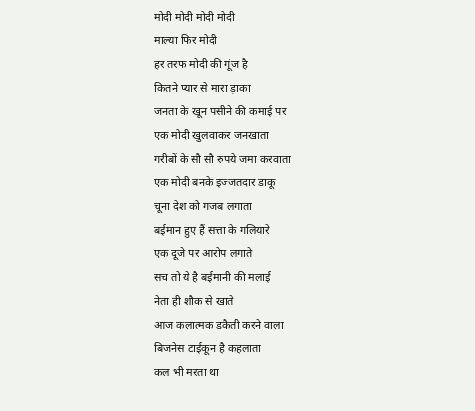मोदी मोदी मोदी मोदी
माल्या फिर मोदी
हर तरफ मोदी की गूंज है
कितने प्यार से मारा ड़ाका
जनता के खून पसीने की कमाई पर
एक मोदी खुलवाकर जनखाता
गरीबों के सौ सौ रुपये जमा करवाता
एक मोदी बनके इज्जतदार डाकू
चूना देश को गजब लगाता
बईमान हुए हैं सत्ता के गलियारे
एक दूजे पर आरोप लगाते
सच तो ये है बईमानी की मलाई
नेता ही शौक से खाते
आज कलात्मक डकैती करने वाला
बिजनेस टाईकून है कहलाता
कल भी मरता था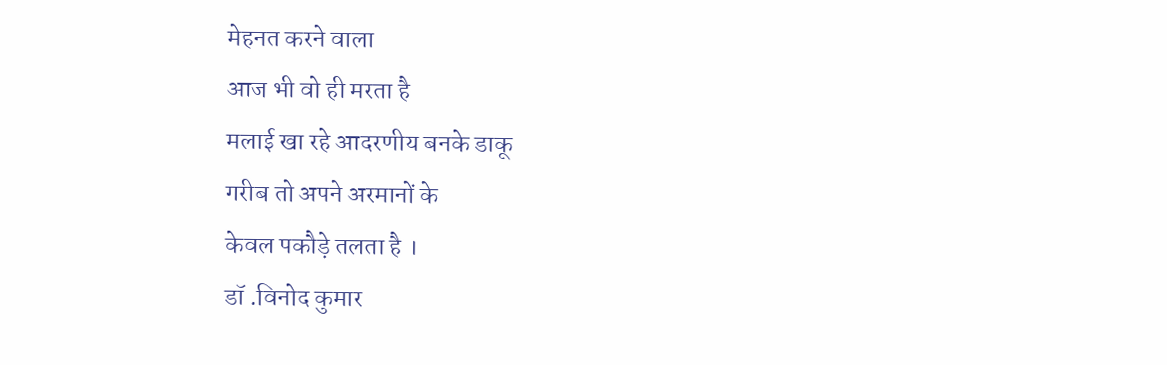मेहनत करने वाला
आज भी वो ही मरता है
मलाई खा रहे आदरणीय बनके डाकू
गरीब तो अपने अरमानों के
केवल पकौड़े तलता है ।
डॉ .विनोद कुमार